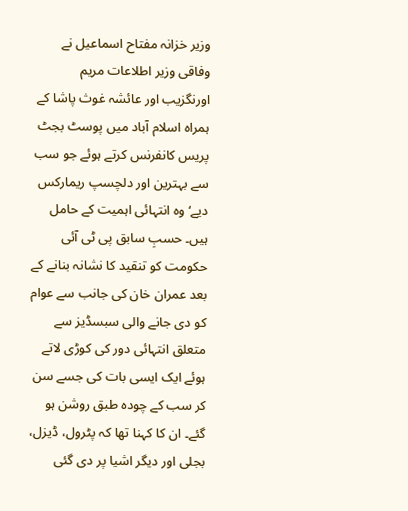وزیر خزانہ مفتاح اسماعیل نے وفاقی وزیر اطلاعات مریم اورنگزیب اور عائشہ غوث پاشا کے ہمراہ اسلام آباد میں پوسٹ بجٹ پریس کانفرنس کرتے ہوئے جو سب سے بہترین اور دلچسپ ریمارکس دیے‘ وہ انتہائی اہمیت کے حامل ہیں۔ حسبِ سابق پی ٹی آئی حکومت کو تنقید کا نشانہ بنانے کے بعد عمران خان کی جانب سے عوام کو دی جانے والی سبسڈیز سے متعلق انتہائی دور کی کوڑی لاتے ہوئے ایک ایسی بات کی جسے سن کر سب کے چودہ طبق روشن ہو گئے۔ ان کا کہنا تھا کہ پٹرول، ڈیزل، بجلی اور دیگر اشیا پر دی گئی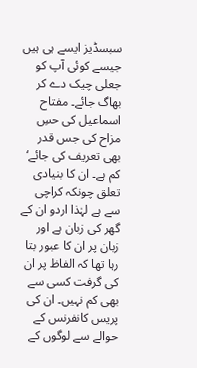سبسڈیز ایسے ہی ہیں جیسے کوئی آپ کو جعلی چیک دے کر بھاگ جائے۔ مفتاح اسماعیل کی حسِ مزاح کی جس قدر بھی تعریف کی جائے‘ کم ہے۔ ان کا بنیادی تعلق چونکہ کراچی سے ہے لہٰذا اردو ان کے گھر کی زبان ہے اور زبان پر ان کا عبور بتا رہا تھا کہ الفاظ پر ان کی گرفت کسی سے بھی کم نہیں۔ ان کی پریس کانفرنس کے حوالے سے لوگوں کے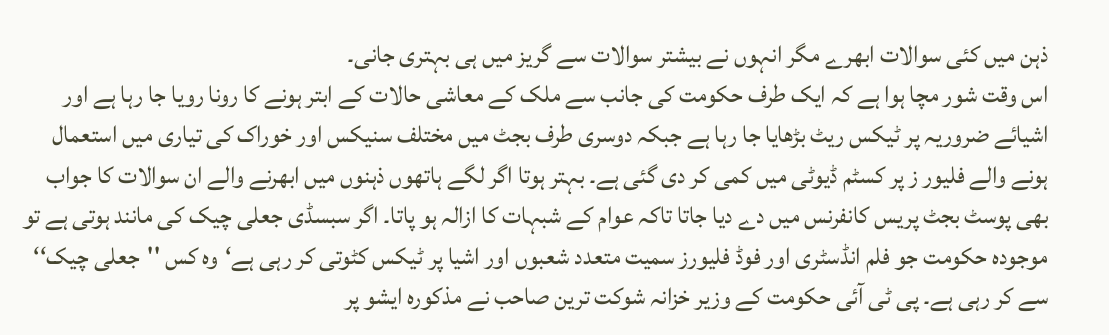ذہن میں کئی سوالات ابھرے مگر انہوں نے بیشتر سوالات سے گریز میں ہی بہتری جانی۔
اس وقت شور مچا ہوا ہے کہ ایک طرف حکومت کی جانب سے ملک کے معاشی حالات کے ابتر ہونے کا رونا رویا جا رہا ہے اور اشیائے ضروریہ پر ٹیکس ریٹ بڑھایا جا رہا ہے جبکہ دوسری طرف بجٹ میں مختلف سنیکس اور خوراک کی تیاری میں استعمال ہونے والے فلیور ز پر کسٹم ڈیوٹی میں کمی کر دی گئی ہے۔ بہتر ہوتا اگر لگے ہاتھوں ذہنوں میں ابھرنے والے ان سوالات کا جواب بھی پوسٹ بجٹ پریس کانفرنس میں دے دیا جاتا تاکہ عوام کے شبہات کا ازالہ ہو پاتا۔ اگر سبسڈی جعلی چیک کی مانند ہوتی ہے تو موجودہ حکومت جو فلم انڈسٹری اور فوڈ فلیورز سمیت متعدد شعبوں اور اشیا پر ٹیکس کٹوتی کر رہی ہے‘وہ کس ''جعلی چیک‘‘ سے کر رہی ہے۔ پی ٹی آئی حکومت کے وزیر خزانہ شوکت ترین صاحب نے مذکورہ ایشو پر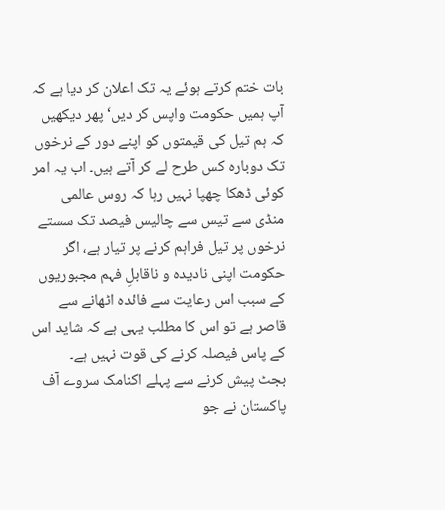بات ختم کرتے ہوئے یہ تک اعلان کر دیا ہے کہ آپ ہمیں حکومت واپس کر دیں‘ پھر دیکھیں کہ ہم تیل کی قیمتوں کو اپنے دور کے نرخوں تک دوبارہ کس طرح لے کر آتے ہیں۔ اب یہ امر کوئی ڈھکا چھپا نہیں رہا کہ روس عالمی منڈی سے تیس سے چالیس فیصد تک سستے نرخوں پر تیل فراہم کرنے پر تیار ہے، اگر حکومت اپنی نادیدہ و ناقابلِ فہم مجبوریوں کے سبب اس رعایت سے فائدہ اٹھانے سے قاصر ہے تو اس کا مطلب یہی ہے کہ شاید اس کے پاس فیصلہ کرنے کی قوت نہیں ہے۔
بجٹ پیش کرنے سے پہلے اکنامک سروے آف پاکستان نے جو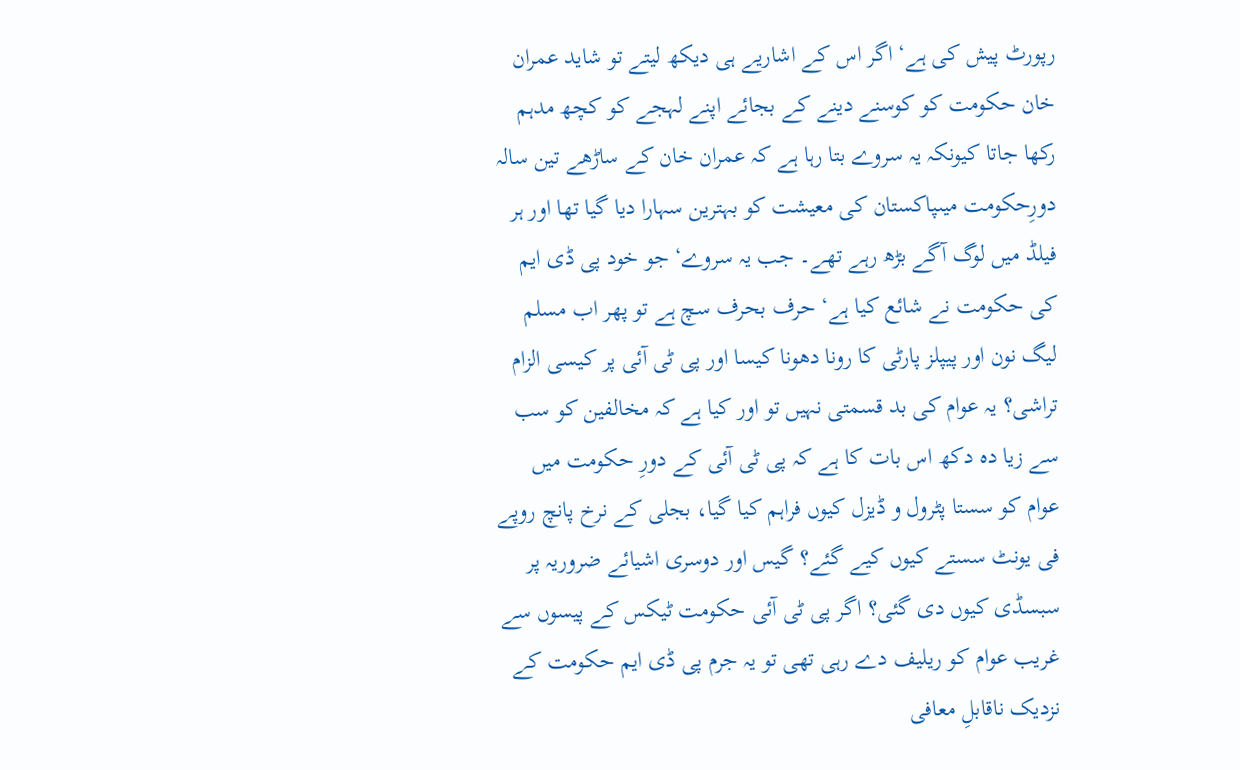رپورٹ پیش کی ہے‘ اگر اس کے اشاریے ہی دیکھ لیتے تو شاید عمران خان حکومت کو کوسنے دینے کے بجائے اپنے لہجے کو کچھ مدہم رکھا جاتا کیونکہ یہ سروے بتا رہا ہے کہ عمران خان کے ساڑھے تین سالہ دورِحکومت میںپاکستان کی معیشت کو بہترین سہارا دیا گیا تھا اور ہر فیلڈ میں لوگ آگے بڑھ رہے تھے۔ جب یہ سروے‘ جو خود پی ڈی ایم کی حکومت نے شائع کیا ہے‘ حرف بحرف سچ ہے تو پھر اب مسلم لیگ نون اور پیپلز پارٹی کا رونا دھونا کیسا اور پی ٹی آئی پر کیسی الزام تراشی؟ یہ عوام کی بد قسمتی نہیں تو اور کیا ہے کہ مخالفین کو سب سے زیا دہ دکھ اس بات کا ہے کہ پی ٹی آئی کے دورِ حکومت میں عوام کو سستا پٹرول و ڈیزل کیوں فراہم کیا گیا، بجلی کے نرخ پانچ روپے فی یونٹ سستے کیوں کیے گئے؟ گیس اور دوسری اشیائے ضروریہ پر سبسڈی کیوں دی گئی؟ اگر پی ٹی آئی حکومت ٹیکس کے پیسوں سے غریب عوام کو ریلیف دے رہی تھی تو یہ جرم پی ڈی ایم حکومت کے نزدیک ناقابلِ معافی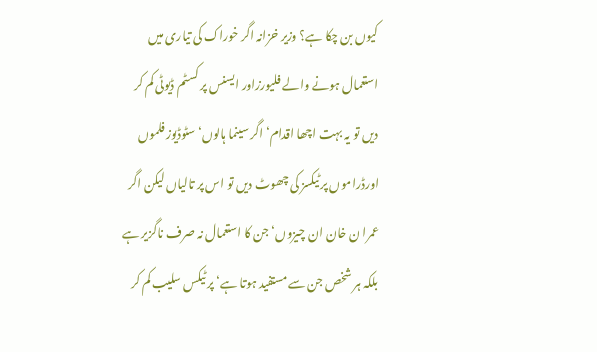کیوں بن چکا ہے؟ وزیر خزانہ اگر خوراک کی تیاری میں استعمال ہونے والے فلیورزاور ایسنس پر کسٹم ڈیوٹی کم کر دیں تو یہ بہت اچھا اقدام‘ اگر سینما ہالوں‘ سٹوڈیوز فلموں اورڈراموں پر ٹیکسز کی چھوٹ دیں تو اس پر تالیاں لیکن اگر عمرا ن خان ان چیزوں‘ جن کا استعمال نہ صرف ناگزیر ہے بلکہ ہر شخص جن سے مستفید ہوتا ہے‘ پر ٹیکس سلیب کم کر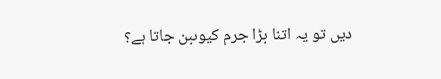دیں تو یہ اتنا بڑا جرم کیوںبن جاتا ہے؟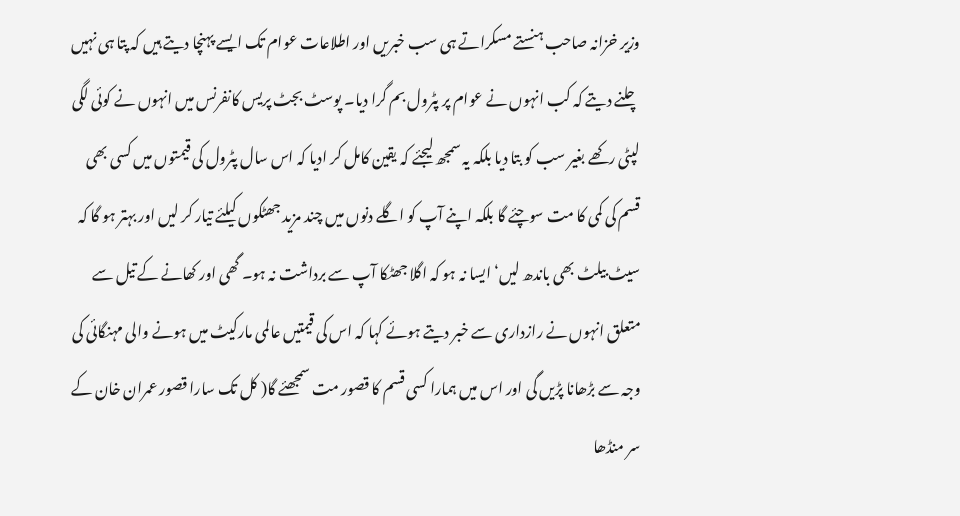وزیر خزانہ صاحب ہنستے مسکراتے ہی سب خبریں اور اطلاعات عوام تک ایسے پہنچا دیتے ہیں کہ پتا ہی نہیں چلنے دیتے کہ کب انہوں نے عوام پر پٹرول بم گرا دیا۔ پوسٹ بجٹ پریس کانفرنس میں انہوں نے کوئی لگی لپٹی رکھے بغیر سب کو بتا دیا بلکہ یہ سمجھ لیجئے کہ یقین کامل کر ادیا کہ اس سال پٹرول کی قیمتوں میں کسی بھی قسم کی کمی کا مت سوچئے گا بلکہ اپنے آپ کو اگلے دنوں میں چند مزید جھٹکوں کیلئے تیار کر لیں اور بہتر ہو گا کہ سیٹ بیلٹ بھی باندھ لیں‘ ایسا نہ ہو کہ اگلا جھٹکا آپ سے برداشت نہ ہو۔ گھی اور کھانے کے تیل سے متعلق انہوں نے رازداری سے خبر دیتے ہوئے کہا کہ اس کی قیمتیں عالمی مارکیٹ میں ہونے والی مہنگائی کی وجہ سے بڑھانا پڑیں گی اور اس میں ہمارا کسی قسم کا قصور مت سمجھئے گا( کل تک سارا قصور عمران خان کے سر منڈھا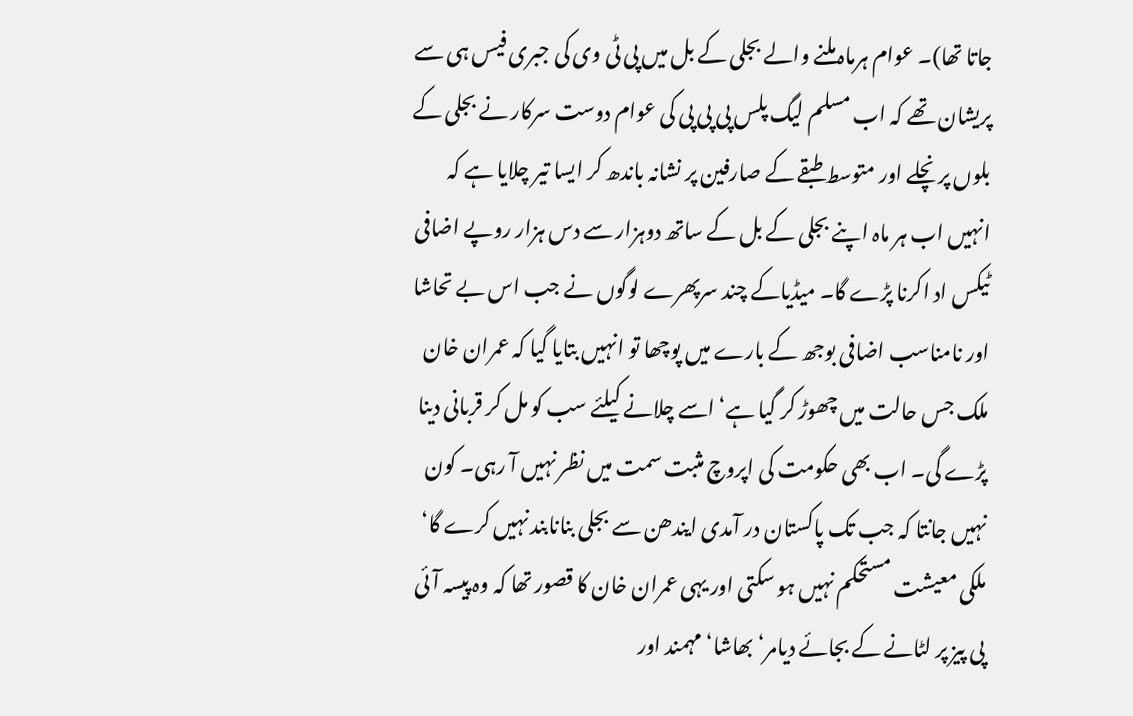جاتا تھا)۔ عوام ہرماہ ملنے والے بجلی کے بل میں پی ٹی وی کی جبری فیس ہی سے پریشان تھے کہ اب مسلم لیگ پلس پی پی پی کی عوام دوست سرکار نے بجلی کے بلوں پر نچلے اور متوسط طبقے کے صارفین پر نشانہ باندھ کر ایسا تیر چلایا ہے کہ انہیں اب ہر ماہ اپنے بجلی کے بل کے ساتھ دوہزار سے دس ہزار روپے اضافی ٹیکس اد اکرنا پڑے گا۔ میڈیاکے چند سرپھرے لوگوں نے جب اس بے تحاشا اور نامناسب اضافی بوجھ کے بارے میں پوچھا تو انہیں بتایا گیا کہ عمران خان ملک جس حالت میں چھوڑ کر گیا ہے‘ اسے چلانے کیلئے سب کو مل کر قربانی دینا پڑے گی۔ اب بھی حکومت کی اپروچ مثبت سمت میں نظر نہیں آ رہی۔ کون نہیں جانتا کہ جب تک پاکستان در آمدی ایندھن سے بجلی بنانابند نہیں کرے گا‘ ملکی معیشت مستحکم نہیں ہو سکتی اور یہی عمران خان کا قصور تھا کہ وہ پیسہ آئی پی پیز پر لٹانے کے بجائے دیامر‘ بھاشا‘ مہمند اور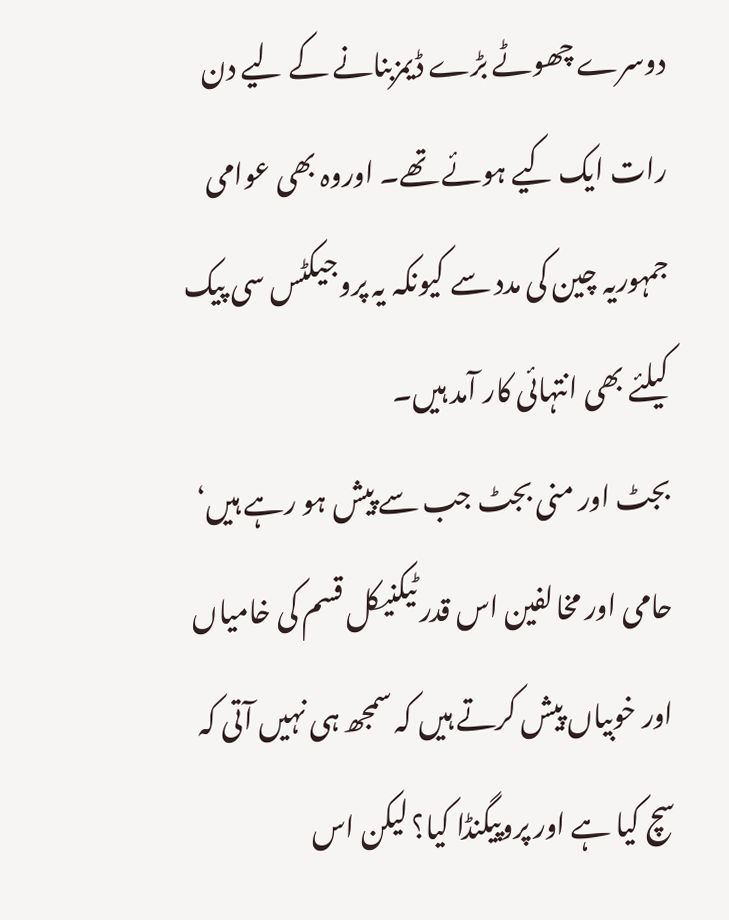دوسرے چھوٹے بڑے ڈیمزبنانے کے لیے دن رات ایک کیے ہوئے تھے۔ اوروہ بھی عوامی جمہوریہ چین کی مدد سے کیونکہ یہ پروجیکٹس سی پیک کیلئے بھی انتہائی کار آمد ہیں۔
بجٹ اور منی بجٹ جب سے پیش ہو رہے ہیں‘ حامی اور مخالفین اس قدر ٹیکنیکل قسم کی خامیاں اور خوبیاں پیش کرتے ہیں کہ سمجھ ہی نہیں آتی کہ سچ کیا ہے اور پروپیگنڈا کیا؟ لیکن اس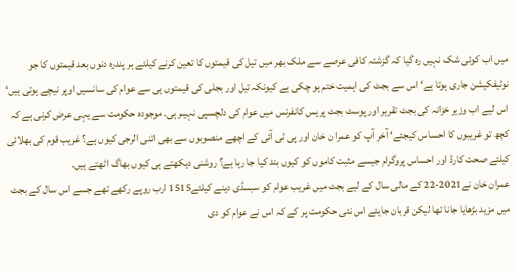میں اب کوئی شک نہیں رہ گیا کہ گزشتہ کافی عرصے سے ملک بھر میں تیل کی قیمتوں کا تعین کرنے کیلئے ہر پندرہ دنوں بعد قیمتوں کا جو نوٹیفکیشن جاری ہوتا ہے‘ اس سے بجٹ کی اہمیت ختم ہو چکی ہے کیونکہ تیل اور بجلی کی قیمتوں ہی سے عوام کی سانسیں اوپر نیچے ہوتی ہیں‘ اس لیے اب وزیر خزانہ کی بجٹ تقریر اور پوسٹ بجٹ پریس کانفرنس میں عوام کی دلچسپی نہیںرہی۔ موجودہ حکومت سے یہی عرض کرنی ہے کہ کچھ تو غریبوں کا احساس کیجئے‘ آخر آپ کو عمرا ن خان اور پی ٹی آئی کے اچھے منصوبوں سے بھی اتنی الرجی کیوں ہے؟ غریب قوم کی بھلائی کیلئے صحت کارڈ اور احساس پروگرام جیسے مثبت کاموں کو کیوں بند کیا جا رہا ہے؟ روشنی دیکھتے ہی کیوں بھاگ اٹھتے ہیں۔
عمران خان نے2021-22 کے مالی سال کے لیے بجٹ میں غریب عوام کو سبسڈی دینے کیلئے1515 ارب روپے رکھے تھے جسے اس سال کے بجٹ میں مزید بڑھایا جانا تھا لیکن قربان جایئے اس نئی حکومت پر کے کہ اس نے عوام کو دی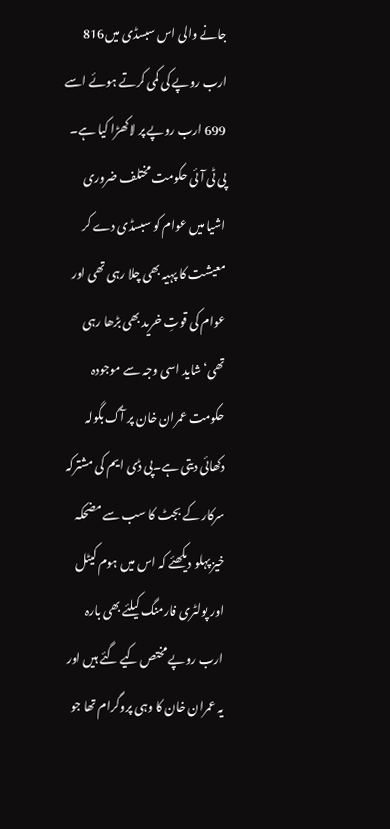جانے والی اس سبسڈی میں816 ارب روپے کی کمی کرتے ہوئے اسے 699 ارب روپے پر لاکھڑا کیا ہے۔ پی ٹی آئی حکومت مختلف ضروری اشیا میں عوام کو سبسڈی دے کر معیشت کا پہیہ بھی چلا رہی تھی اور عوام کی قوتِ خرید بھی بڑھا رہی تھی‘ شاید اسی وجہ سے موجودہ حکومت عمران خان پر آگ بگولہ دکھائی دیتی ہے۔پی ڈی ایم کی مشترکہ سرکار کے بجٹ کا سب سے مضحکہ خیز پہلو دیکھئے کہ اس میں ہوم کیٹل اور پولٹری فارمنگ کیلئے بھی بارہ ارب روپے مختص کیے گئے ہیں اور یہ عمران خان کا وہی پروگرام تھا جو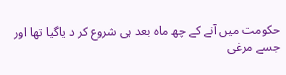حکومت میں آنے کے چھ ماہ بعد ہی شروع کر د یاگیا تھا اور جسے مرغی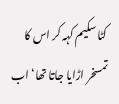کٹا سکیم کہہ کر اس کا تمسخر اڑایا جاتا تھا‘ اب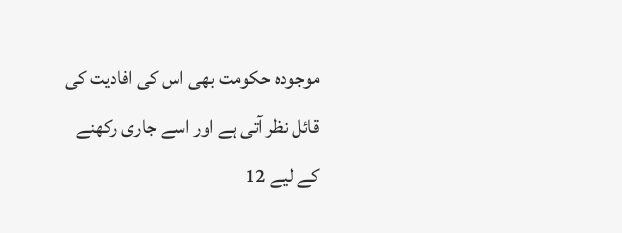موجودہ حکومت بھی اس کی افادیت کی قائل نظر آتی ہے اور اسے جاری رکھنے کے لیے 12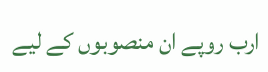ارب روپے ان منصوبوں کے لیے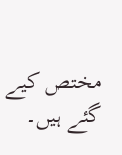مختص کیے گئے ہیں۔